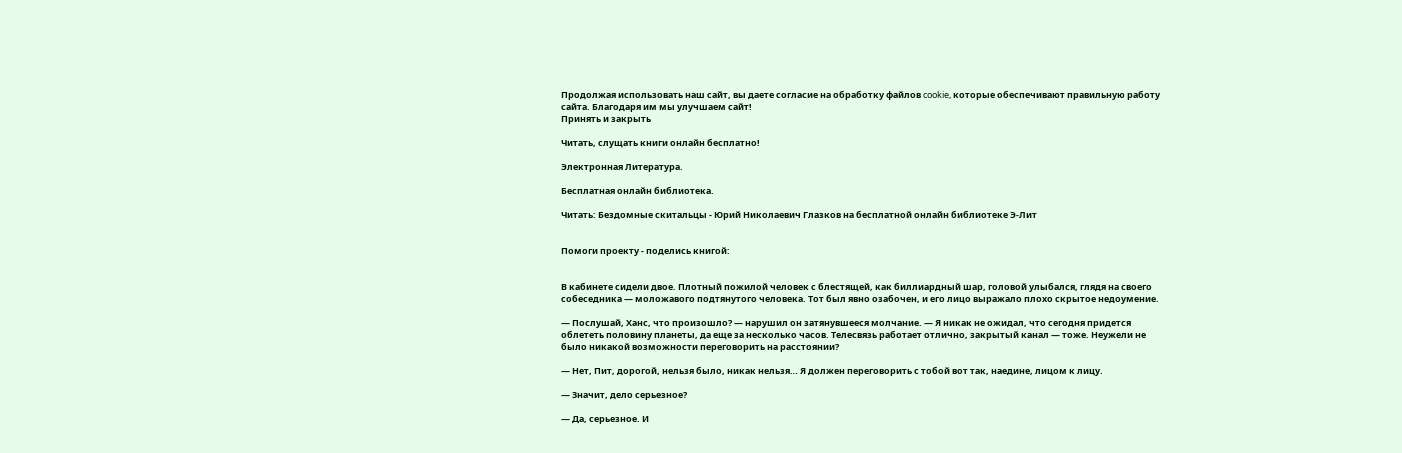Продолжая использовать наш сайт, вы даете согласие на обработку файлов cookie, которые обеспечивают правильную работу сайта. Благодаря им мы улучшаем сайт!
Принять и закрыть

Читать, слущать книги онлайн бесплатно!

Электронная Литература.

Бесплатная онлайн библиотека.

Читать: Бездомные скитальцы - Юрий Николаевич Глазков на бесплатной онлайн библиотеке Э-Лит


Помоги проекту - поделись книгой:


В кабинете сидели двое. Плотный пожилой человек с блестящей, как биллиардный шар, головой улыбался, глядя на своего собеседника — моложавого подтянутого человека. Тот был явно озабочен, и его лицо выражало плохо скрытое недоумение.

— Послушай, Ханс, что произошло? — нарушил он затянувшееся молчание. — Я никак не ожидал, что сегодня придется облететь половину планеты, да еще за несколько часов. Телесвязь работает отлично, закрытый канал — тоже. Неужели не было никакой возможности переговорить на расстоянии?

— Нет, Пит, дорогой, нельзя было, никак нельзя… Я должен переговорить с тобой вот так, наедине, лицом к лицу.

— Значит, дело серьезное?

— Да, серьезное. И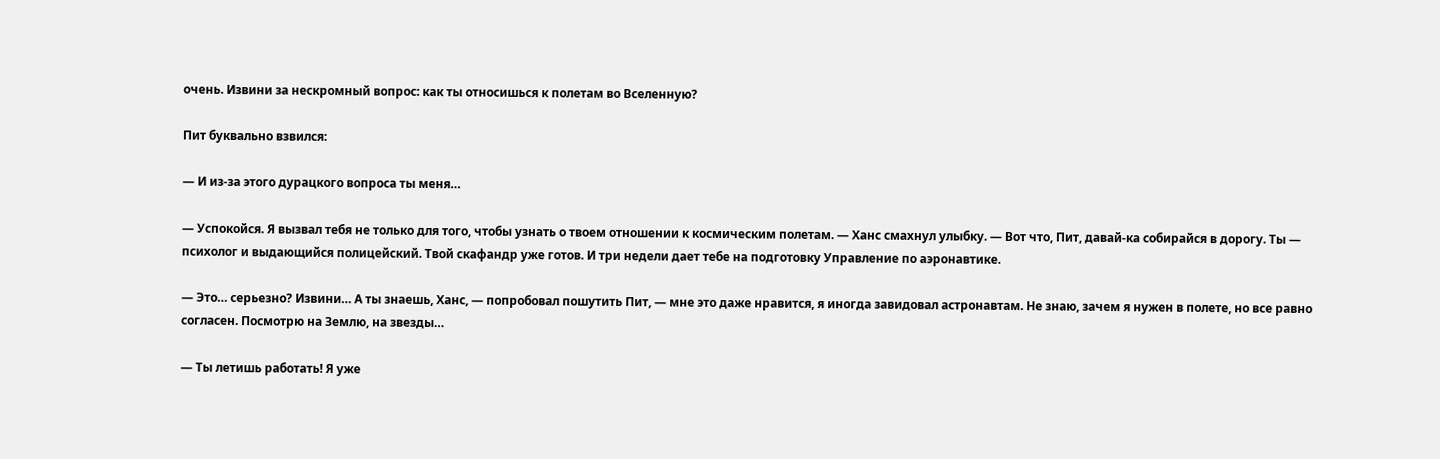очень. Извини за нескромный вопрос: как ты относишься к полетам во Вселенную?

Пит буквально взвился:

— И из-за этого дурацкого вопроса ты меня…

— Успокойся. Я вызвал тебя не только для того, чтобы узнать о твоем отношении к космическим полетам. — Ханс смахнул улыбку. — Вот что, Пит, давай-ка собирайся в дорогу. Ты — психолог и выдающийся полицейский. Твой скафандр уже готов. И три недели дает тебе на подготовку Управление по аэронавтике.

— Это… серьезно? Извини… А ты знаешь, Ханс, — попробовал пошутить Пит, — мне это даже нравится, я иногда завидовал астронавтам. Не знаю, зачем я нужен в полете, но все равно согласен. Посмотрю на Землю, на звезды…

— Ты летишь работать! Я уже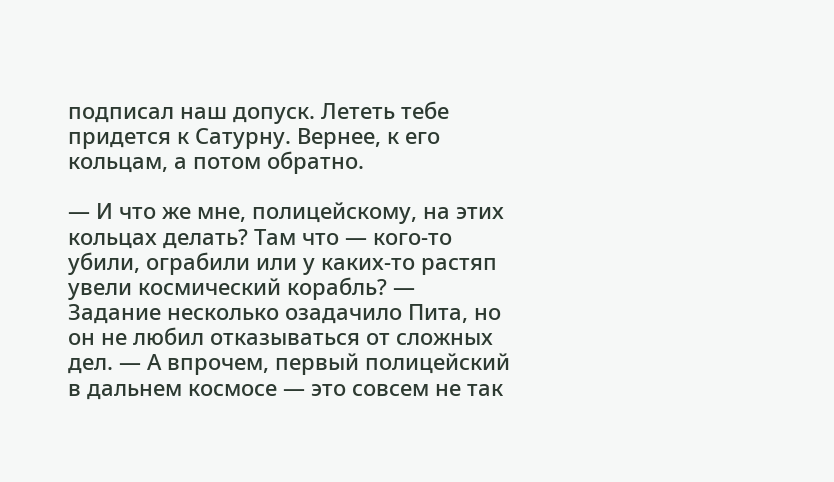подписал наш допуск. Лететь тебе придется к Сатурну. Вернее, к его кольцам, а потом обратно.

— И что же мне, полицейскому, на этих кольцах делать? Там что — кого-то убили, ограбили или у каких-то растяп увели космический корабль? — Задание несколько озадачило Пита, но он не любил отказываться от сложных дел. — А впрочем, первый полицейский в дальнем космосе — это совсем не так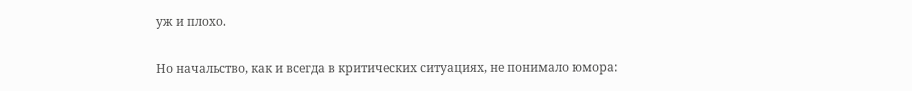уж и плохо.

Но начальство, как и всегда в критических ситуациях, не понимало юмора: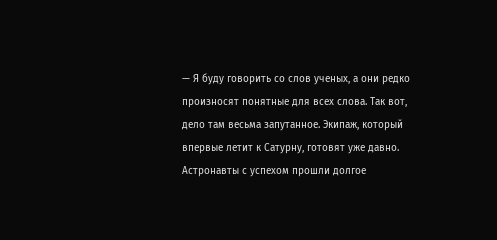— Я буду говорить со слов ученых, а они редко произносят понятные для всех слова. Так вот, дело там весьма запутанное. Экипаж, который впервые летит к Сатурну, готовят уже давно. Астронавты с успехом прошли долгое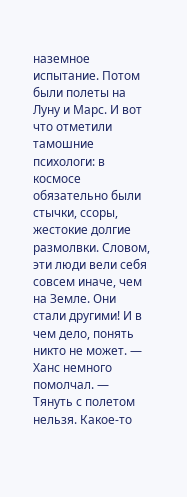наземное испытание. Потом были полеты на Луну и Марс. И вот что отметили тамошние психологи: в космосе обязательно были стычки, ссоры, жестокие долгие размолвки. Словом, эти люди вели себя совсем иначе, чем на Земле. Они стали другими! И в чем дело, понять никто не может. — Ханс немного помолчал. — Тянуть с полетом нельзя. Какое-то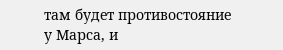там будет противостояние у Марса, и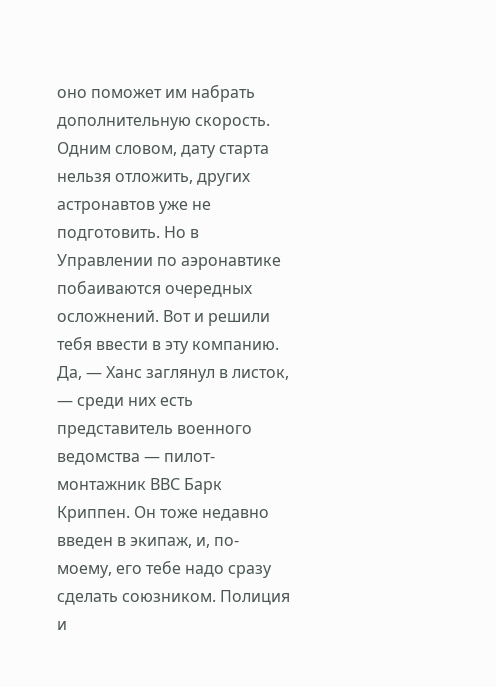оно поможет им набрать дополнительную скорость. Одним словом, дату старта нельзя отложить, других астронавтов уже не подготовить. Но в Управлении по аэронавтике побаиваются очередных осложнений. Вот и решили тебя ввести в эту компанию. Да, — Ханс заглянул в листок, — среди них есть представитель военного ведомства — пилот-монтажник ВВС Барк Криппен. Он тоже недавно введен в экипаж, и, по-моему, его тебе надо сразу сделать союзником. Полиция и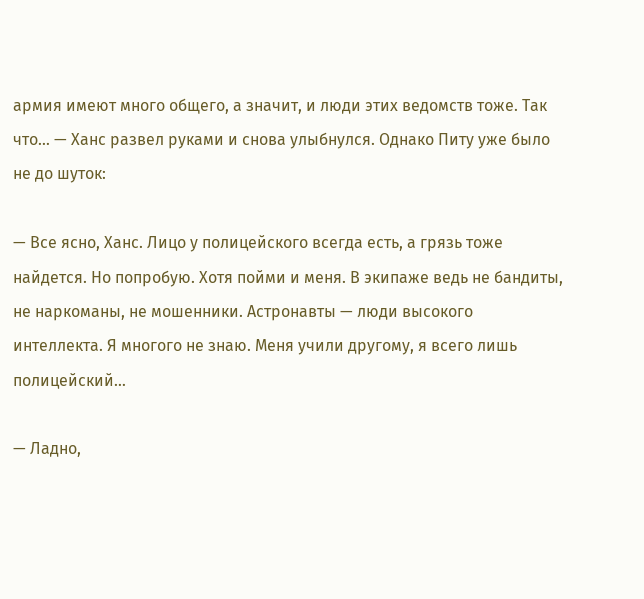армия имеют много общего, а значит, и люди этих ведомств тоже. Так что… — Ханс развел руками и снова улыбнулся. Однако Питу уже было не до шуток:

— Все ясно, Ханс. Лицо у полицейского всегда есть, а грязь тоже найдется. Но попробую. Хотя пойми и меня. В экипаже ведь не бандиты, не наркоманы, не мошенники. Астронавты — люди высокого интеллекта. Я многого не знаю. Меня учили другому, я всего лишь полицейский…

— Ладно,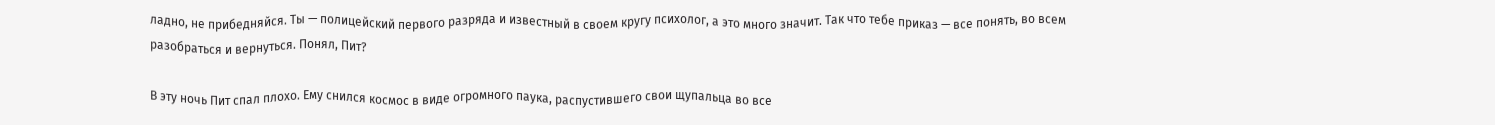ладно, не прибедняйся. Ты — полицейский первого разряда и известный в своем кругу психолог, а это много значит. Так что тебе приказ — все понять, во всем разобраться и вернуться. Понял, Пит?

В эту ночь Пит спал плохо. Ему снился космос в виде огромного паука, распустившего свои щупальца во все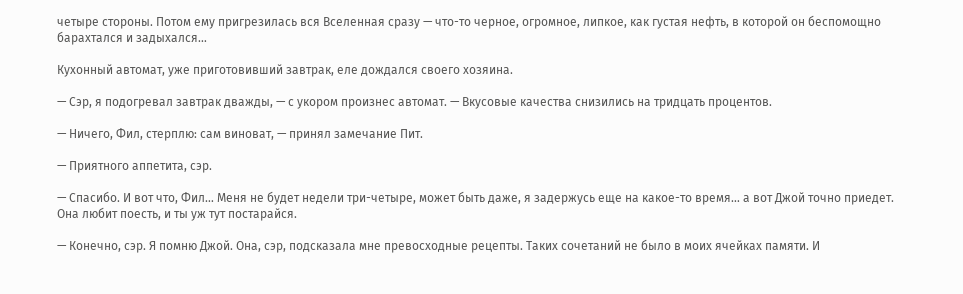четыре стороны. Потом ему пригрезилась вся Вселенная сразу — что-то черное, огромное, липкое, как густая нефть, в которой он беспомощно барахтался и задыхался…

Кухонный автомат, уже приготовивший завтрак, еле дождался своего хозяина.

— Сэр, я подогревал завтрак дважды, — с укором произнес автомат. — Вкусовые качества снизились на тридцать процентов.

— Ничего, Фил, стерплю: сам виноват, — принял замечание Пит.

— Приятного аппетита, сэр.

— Спасибо. И вот что, Фил… Меня не будет недели три-четыре, может быть даже, я задержусь еще на какое-то время… а вот Джой точно приедет. Она любит поесть, и ты уж тут постарайся.

— Конечно, сэр. Я помню Джой. Она, сэр, подсказала мне превосходные рецепты. Таких сочетаний не было в моих ячейках памяти. И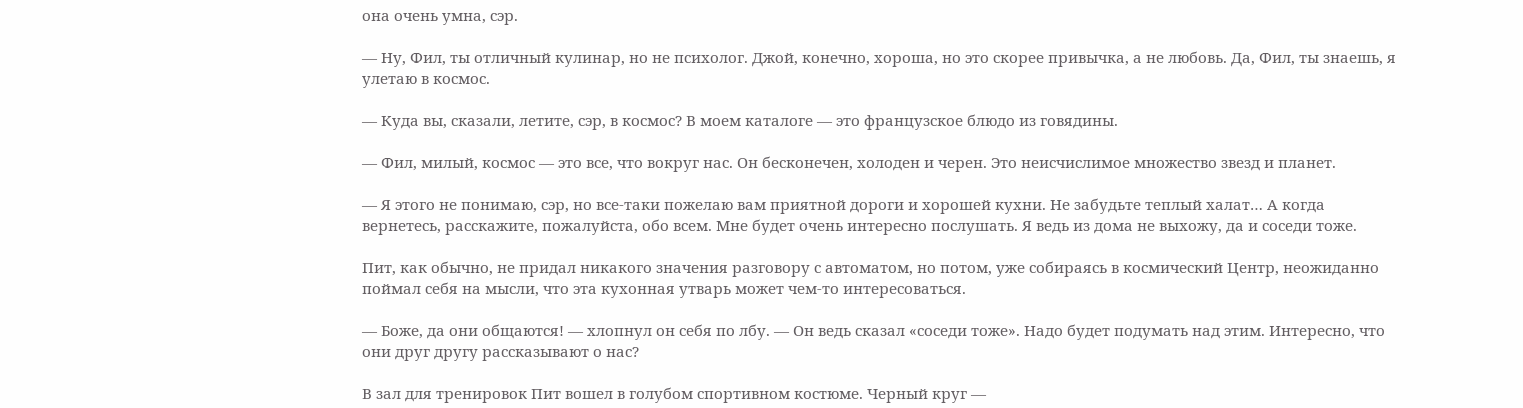она очень умна, сэр.

— Ну, Фил, ты отличный кулинар, но не психолог. Джой, конечно, хороша, но это скорее привычка, а не любовь. Да, Фил, ты знаешь, я улетаю в космос.

— Куда вы, сказали, летите, сэр, в космос? В моем каталоге — это французское блюдо из говядины.

— Фил, милый, космос — это все, что вокруг нас. Он бесконечен, холоден и черен. Это неисчислимое множество звезд и планет.

— Я этого не понимаю, сэр, но все-таки пожелаю вам приятной дороги и хорошей кухни. Не забудьте теплый халат… А когда вернетесь, расскажите, пожалуйста, обо всем. Мне будет очень интересно послушать. Я ведь из дома не выхожу, да и соседи тоже.

Пит, как обычно, не придал никакого значения разговору с автоматом, но потом, уже собираясь в космический Центр, неожиданно поймал себя на мысли, что эта кухонная утварь может чем-то интересоваться.

— Боже, да они общаются! — хлопнул он себя по лбу. — Он ведь сказал «соседи тоже». Надо будет подумать над этим. Интересно, что они друг другу рассказывают о нас?

В зал для тренировок Пит вошел в голубом спортивном костюме. Черный круг —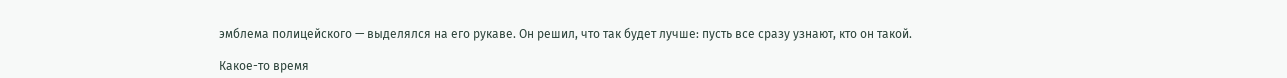эмблема полицейского — выделялся на его рукаве. Он решил, что так будет лучше: пусть все сразу узнают, кто он такой.

Какое-то время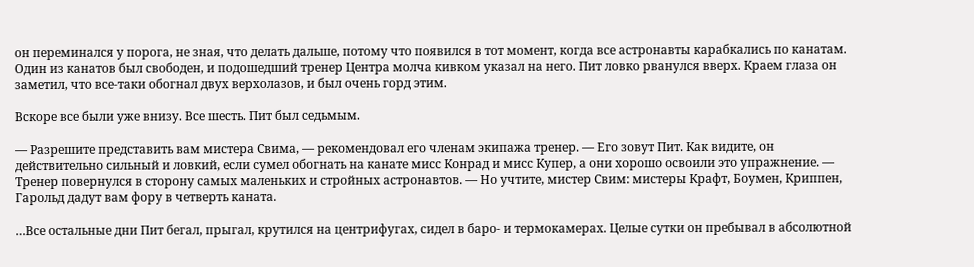он переминался у порога, не зная, что делать дальше, потому что появился в тот момент, когда все астронавты карабкались по канатам. Один из канатов был свободен, и подошедший тренер Центра молча кивком указал на него. Пит ловко рванулся вверх. Краем глаза он заметил, что все-таки обогнал двух верхолазов, и был очень горд этим.

Вскоре все были уже внизу. Все шесть. Пит был седьмым.

— Разрешите представить вам мистера Свима, — рекомендовал его членам экипажа тренер. — Его зовут Пит. Как видите, он действительно сильный и ловкий, если сумел обогнать на канате мисс Конрад и мисс Купер, а они хорошо освоили это упражнение. — Тренер повернулся в сторону самых маленьких и стройных астронавтов. — Но учтите, мистер Свим: мистеры Крафт, Боумен, Криппен, Гарольд дадут вам фору в четверть каната.

…Все остальные дни Пит бегал, прыгал, крутился на центрифугах, сидел в баро- и термокамерах. Целые сутки он пребывал в абсолютной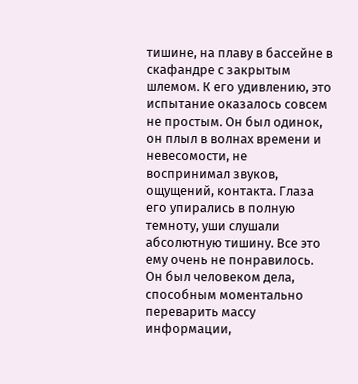тишине, на плаву в бассейне в скафандре с закрытым шлемом. К его удивлению, это испытание оказалось совсем не простым. Он был одинок, он плыл в волнах времени и невесомости, не воспринимал звуков, ощущений, контакта. Глаза его упирались в полную темноту, уши слушали абсолютную тишину. Все это ему очень не понравилось. Он был человеком дела, способным моментально переварить массу информации,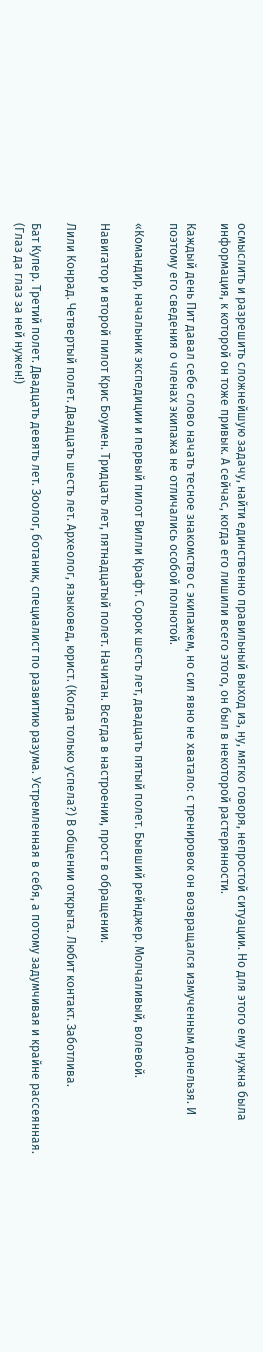осмыслить и разрешить сложнейшую задачу, найти единственно правильный выход из, ну, мягко говоря, непростой ситуации. Но для этого ему нужна была информация, к которой он тоже привык. А сейчас, когда его лишили всего этого, он был в некоторой растерянности.

Каждый день Пит давал себе слово начать тесное знакомство с экипажем, но сил явно не хватало: с тренировок он возвращался измученным донельзя. И поэтому его сведения о членах экипажа не отличались особой полнотой.

«Командир, начальник экспедиции и первый пилот Вилли Крафт. Сорок шесть лет, двадцать пятый полет. Бывший рейнджер. Молчаливый, волевой.

Навигатор и второй пилот Крис Боумен. Тридцать лет, пятнадцатый полет. Начитан. Всегда в настроении, прост в обращении.

Лили Конрад. Четвертый полет. Двадцать шесть лет. Археолог, языковед, юрист. (Когда только успела?) В общении открыта. Любит контакт. Заботлива.

Бат Купер. Третий полет. Двадцать девять лет. Зоолог, ботаник, специалист по развитию разума. Устремленная в себя, а потому задумчивая и крайне рассеянная. (Глаз да глаз за ней нужен!)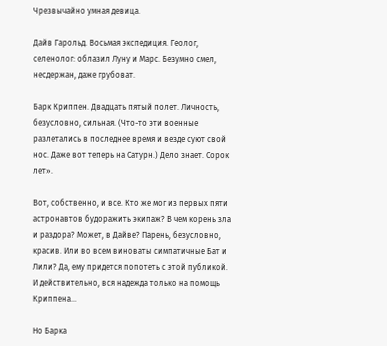Чрезвычайно умная девица.

Дайв Гарольд. Восьмая экспедиция. Геолог, селенолог: облазил Луну и Марс. Безумно смел, несдержан, даже грубоват.

Барк Криппен. Двадцать пятый полет. Личность, безусловно, сильная. (Что-то эти военные разлетались в последнее время и везде суют свой нос. Даже вот теперь на Сатурн.) Дело знает. Сорок лет».

Вот, собственно, и все. Кто же мог из первых пяти астронавтов будоражить экипаж? В чем корень зла и раздора? Может, в Дайве? Парень, безусловно, красив. Или во всем виноваты симпатичные Бат и Лили? Да, ему придется попотеть с этой публикой. И действительно, вся надежда только на помощь Криппена…

Но Барка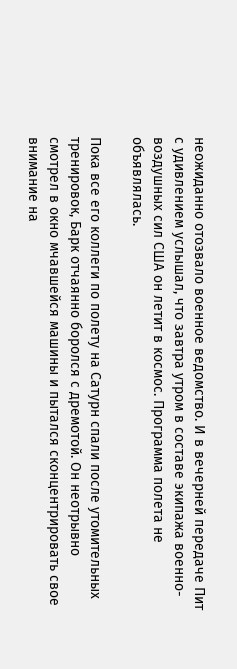неожиданно отозвало военное ведомство. И в вечерней передаче Пит с удивлением услышал, что завтра утром в составе экипажа военно-воздушных сил США он летит в космос. Программа полета не объявлялась.

Пока все его коллеги по полету на Сатурн спали после утомительных тренировок, Барк отчаянно боролся с дремотой. Он неотрывно смотрел в окно мчавшейся машины и пытался сконцентрировать свое внимание на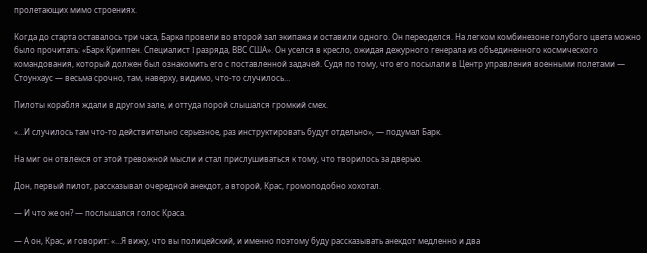пролетающих мимо строениях.

Когда до старта оставалось три часа, Барка провели во второй зал экипажа и оставили одного. Он переоделся. На легком комбинезоне голубого цвета можно было прочитать: «Барк Криппен. Специалист I разряда, ВВС США». Он уселся в кресло, ожидая дежурного генерала из объединенного космического командования, который должен был ознакомить его с поставленной задачей. Судя по тому, что его посылали в Центр управления военными полетами — Стоунхаус — весьма срочно, там, наверху, видимо, что-то случилось…

Пилоты корабля ждали в другом зале, и оттуда порой слышался громкий смех.

«…И случилось там что-то действительно серьезное, раз инструктировать будут отдельно», — подумал Барк.

На миг он отвлекся от этой тревожной мысли и стал прислушиваться к тому, что творилось за дверью.

Дон, первый пилот, рассказывал очередной анекдот, а второй, Крас, громоподобно хохотал.

— И что же он? — послышался голос Краса.

— А он, Крас, и говорит: «…Я вижу, что вы полицейский, и именно поэтому буду рассказывать анекдот медленно и два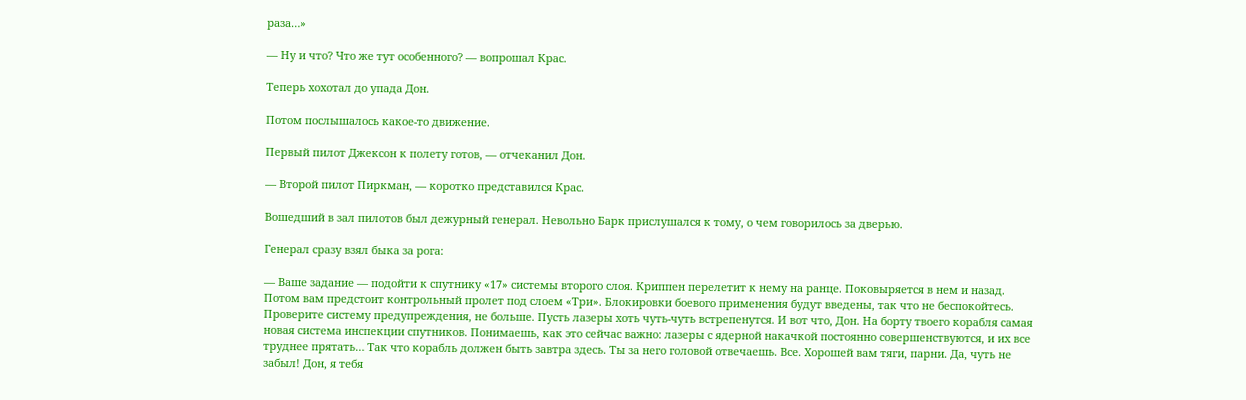раза…»

— Ну и что? Что же тут особенного? — вопрошал Крас.

Теперь хохотал до упада Дон.

Потом послышалось какое-то движение.

Первый пилот Джексон к полету готов, — отчеканил Дон.

— Второй пилот Пиркман, — коротко представился Крас.

Вошедший в зал пилотов был дежурный генерал. Невольно Барк прислушался к тому, о чем говорилось за дверью.

Генерал сразу взял быка за рога:

— Ваше задание — подойти к спутнику «17» системы второго слоя. Криппен перелетит к нему на ранце. Поковыряется в нем и назад. Потом вам предстоит контрольный пролет под слоем «Три». Блокировки боевого применения будут введены, так что не беспокойтесь. Проверите систему предупреждения, не больше. Пусть лазеры хоть чуть-чуть встрепенутся. И вот что, Дон. На борту твоего корабля самая новая система инспекции спутников. Понимаешь, как это сейчас важно: лазеры с ядерной накачкой постоянно совершенствуются, и их все труднее прятать… Так что корабль должен быть завтра здесь. Ты за него головой отвечаешь. Все. Хорошей вам тяги, парни. Да, чуть не забыл! Дон, я тебя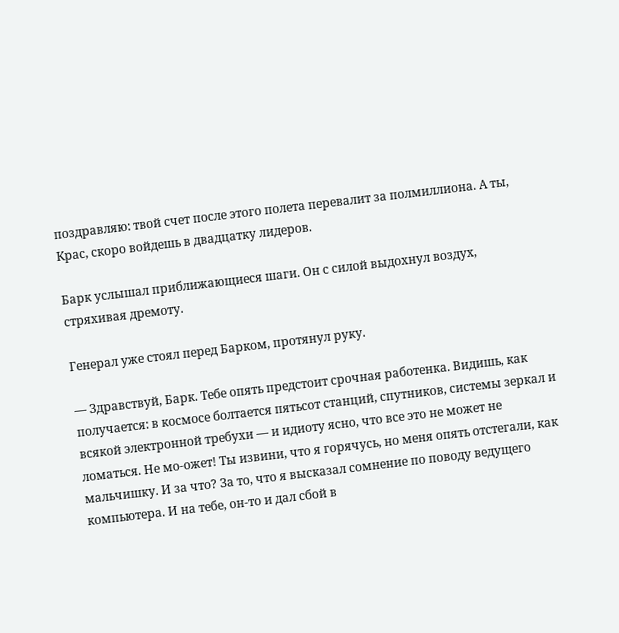поздравляю: твой счет после этого полета перевалит за полмиллиона. А ты, Крас, скоро войдешь в двадцатку лидеров.

Барк услышал приближающиеся шаги. Он с силой выдохнул воздух, стряхивая дремоту.

Генерал уже стоял перед Барком, протянул руку.

— Здравствуй, Барк. Тебе опять предстоит срочная работенка. Видишь, как получается: в космосе болтается пятьсот станций, спутников, системы зеркал и всякой электронной требухи — и идиоту ясно, что все это не может не ломаться. Не мо-ожет! Ты извини, что я горячусь, но меня опять отстегали, как мальчишку. И за что? За то, что я высказал сомнение по поводу ведущего компьютера. И на тебе, он-то и дал сбой в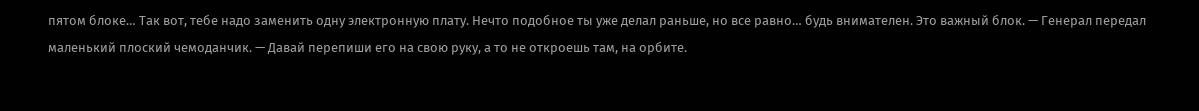пятом блоке… Так вот, тебе надо заменить одну электронную плату. Нечто подобное ты уже делал раньше, но все равно… будь внимателен. Это важный блок. — Генерал передал маленький плоский чемоданчик. — Давай перепиши его на свою руку, а то не откроешь там, на орбите.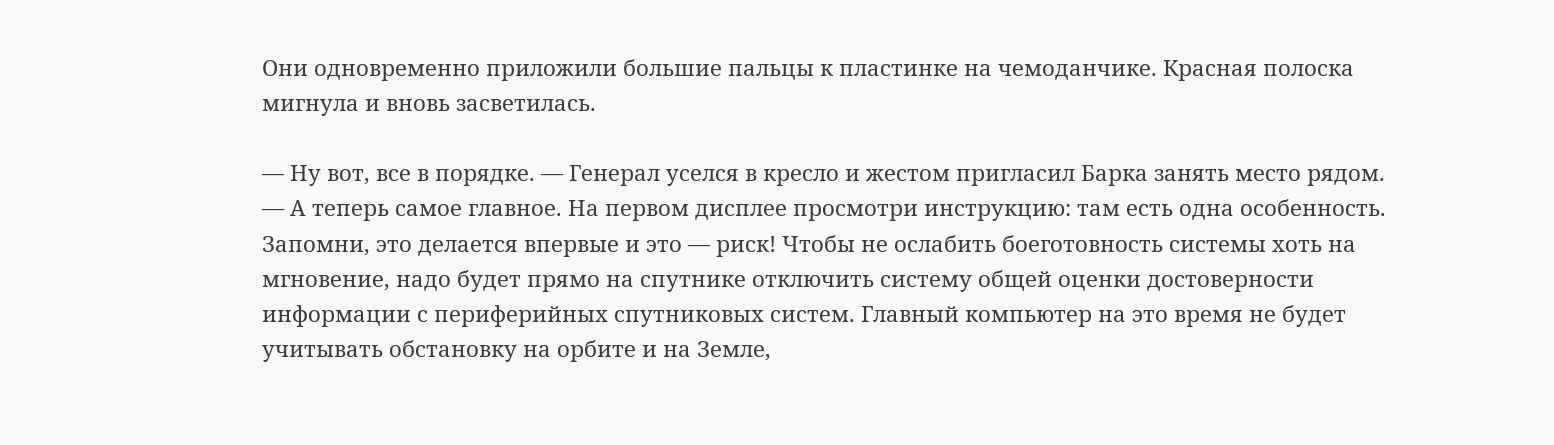Они одновременно приложили большие пальцы к пластинке на чемоданчике. Красная полоска мигнула и вновь засветилась.

— Ну вот, все в порядке. — Генерал уселся в кресло и жестом пригласил Барка занять место рядом. — А теперь самое главное. На первом дисплее просмотри инструкцию: там есть одна особенность. Запомни, это делается впервые и это — риск! Чтобы не ослабить боеготовность системы хоть на мгновение, надо будет прямо на спутнике отключить систему общей оценки достоверности информации с периферийных спутниковых систем. Главный компьютер на это время не будет учитывать обстановку на орбите и на Земле,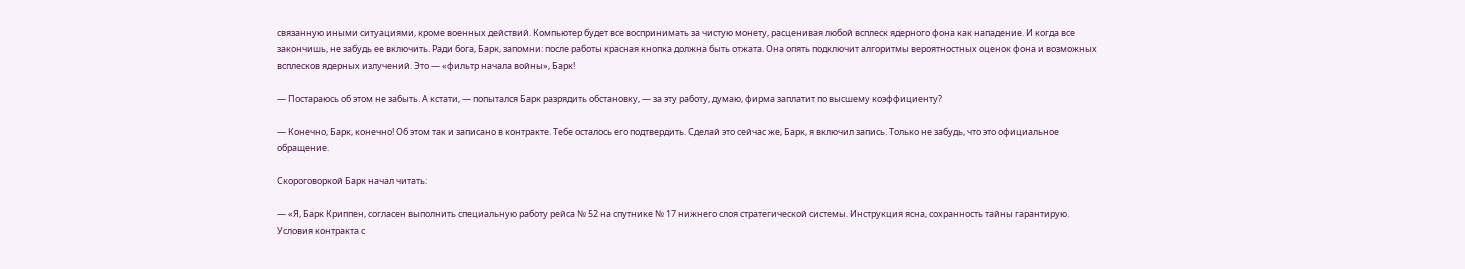связанную иными ситуациями, кроме военных действий. Компьютер будет все воспринимать за чистую монету, расценивая любой всплеск ядерного фона как нападение. И когда все закончишь, не забудь ее включить. Ради бога, Барк, запомни: после работы красная кнопка должна быть отжата. Она опять подключит алгоритмы вероятностных оценок фона и возможных всплесков ядерных излучений. Это — «фильтр начала войны», Барк!

— Постараюсь об этом не забыть. А кстати, — попытался Барк разрядить обстановку, — за эту работу, думаю, фирма заплатит по высшему коэффициенту?

— Конечно, Барк, конечно! Об этом так и записано в контракте. Тебе осталось его подтвердить. Сделай это сейчас же, Барк, я включил запись. Только не забудь, что это официальное обращение.

Скороговоркой Барк начал читать:

— «Я, Барк Криппен, согласен выполнить специальную работу рейса № 52 на спутнике № 17 нижнего слоя стратегической системы. Инструкция ясна, сохранность тайны гарантирую. Условия контракта с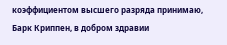коэффициентом высшего разряда принимаю, Барк Криппен, в добром здравии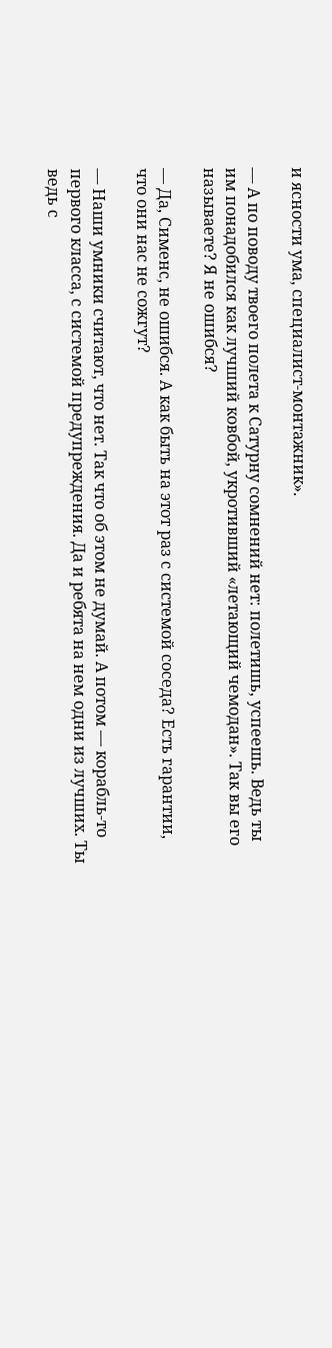и ясности ума, специалист-монтажник».

— А по поводу твоего полета к Сатурну сомнений нет: полетишь, успеешь. Ведь ты им понадобился как лучший ковбой, укротивший «летающий чемодан». Так вы его называете? Я не ошибся?

— Да, Сименс, не ошибся. А как быть на этот раз с системой соседа? Есть гарантии, что они нас не сожгут?

— Наши умники считают, что нет. Так что об этом не думай. А потом — корабль-то первого класса, с системой предупреждения. Да и ребята на нем одни из лучших. Ты ведь с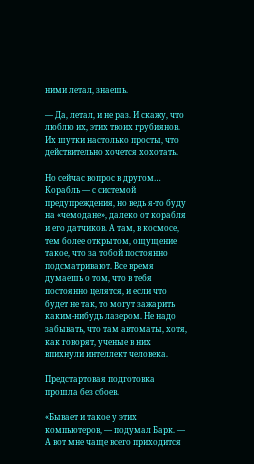ними летал, знаешь.

— Да, летал, и не раз. И скажу, что люблю их, этих твоих грубиянов. Их шутки настолько просты, что действительно хочется хохотать.

Но сейчас вопрос в другом… Корабль — с системой предупреждения, но ведь я-то буду на «чемодане», далеко от корабля и его датчиков. А там, в космосе, тем более открытом, ощущение такое, что за тобой постоянно подсматривают. Все время думаешь о том, что в тебя постоянно целятся, и если что будет не так, то могут зажарить каким-нибудь лазером. Не надо забывать, что там автоматы, хотя, как говорят, ученые в них впихнули интеллект человека.

Предстартовая подготовка прошла без сбоев.

«Бывает и такое у этих компьютеров, — подумал Барк. — А вот мне чаще всего приходится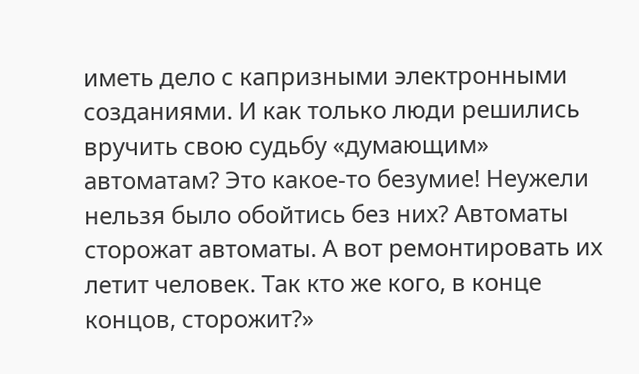иметь дело с капризными электронными созданиями. И как только люди решились вручить свою судьбу «думающим» автоматам? Это какое-то безумие! Неужели нельзя было обойтись без них? Автоматы сторожат автоматы. А вот ремонтировать их летит человек. Так кто же кого, в конце концов, сторожит?»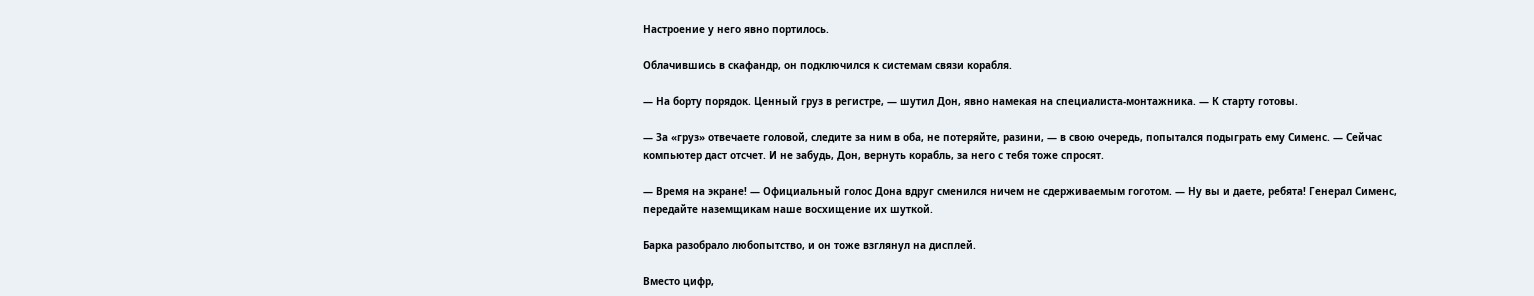Настроение у него явно портилось.

Облачившись в скафандр, он подключился к системам связи корабля.

— На борту порядок. Ценный груз в регистре, — шутил Дон, явно намекая на специалиста-монтажника. — К старту готовы.

— За «груз» отвечаете головой, следите за ним в оба, не потеряйте, разини, — в свою очередь, попытался подыграть ему Сименс. — Сейчас компьютер даст отсчет. И не забудь, Дон, вернуть корабль, за него с тебя тоже спросят.

— Время на экране! — Официальный голос Дона вдруг сменился ничем не сдерживаемым гоготом. — Ну вы и даете, ребята! Генерал Сименс, передайте наземщикам наше восхищение их шуткой.

Барка разобрало любопытство, и он тоже взглянул на дисплей.

Вместо цифр,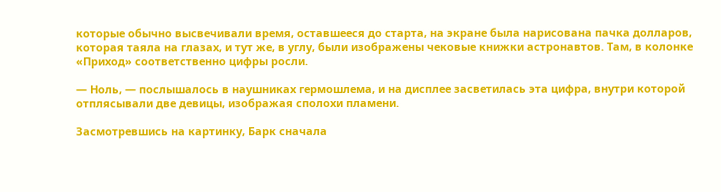которые обычно высвечивали время, оставшееся до старта, на экране была нарисована пачка долларов, которая таяла на глазах, и тут же, в углу, были изображены чековые книжки астронавтов. Там, в колонке «Приход» соответственно цифры росли.

— Ноль, — послышалось в наушниках гермошлема, и на дисплее засветилась эта цифра, внутри которой отплясывали две девицы, изображая сполохи пламени.

Засмотревшись на картинку, Барк сначала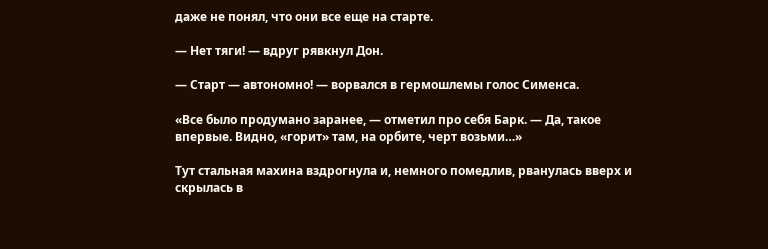даже не понял, что они все еще на старте.

— Нет тяги! — вдруг рявкнул Дон.

— Старт — автономно! — ворвался в гермошлемы голос Сименса.

«Все было продумано заранее, — отметил про себя Барк. — Да, такое впервые. Видно, «горит» там, на орбите, черт возьми…»

Тут стальная махина вздрогнула и, немного помедлив, рванулась вверх и скрылась в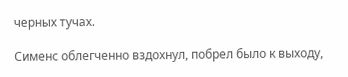черных тучах.

Сименс облегченно вздохнул, побрел было к выходу,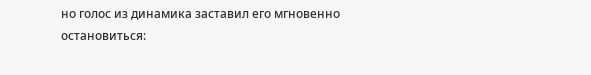но голос из динамика заставил его мгновенно остановиться: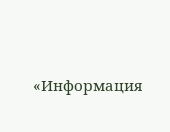«Информация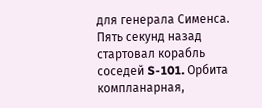для генерала Сименса. Пять секунд назад стартовал корабль соседей S-101. Орбита компланарная,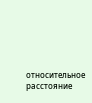относительное расстояние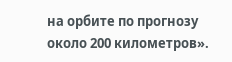на орбите по прогнозу около 200 километров».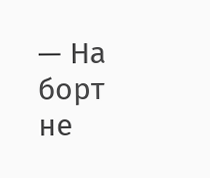— На борт не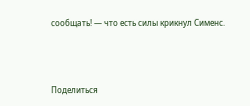сообщать! — что есть силы крикнул Сименс.



Поделиться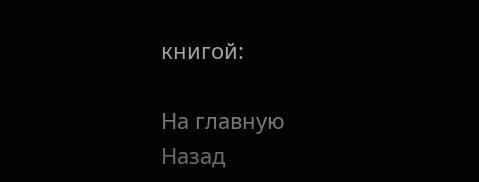книгой:

На главную
Назад